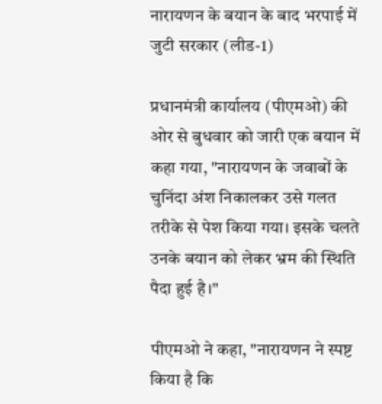नारायणन के बयान के बाद भरपाई में जुटी सरकार (लीड-1)

प्रधानमंत्री कार्यालय (पीएमओ) की ओर से बुधवार को जारी एक बयान में कहा गया, "नारायणन के जवाबों के चुनिंदा अंश निकालकर उसे गलत तरीके से पेश किया गया। इसके चलते उनके बयान को लेकर भ्रम की स्थिति पैदा हुई है।"

पीएमओ ने कहा, "नारायणन ने स्पष्ट किया है कि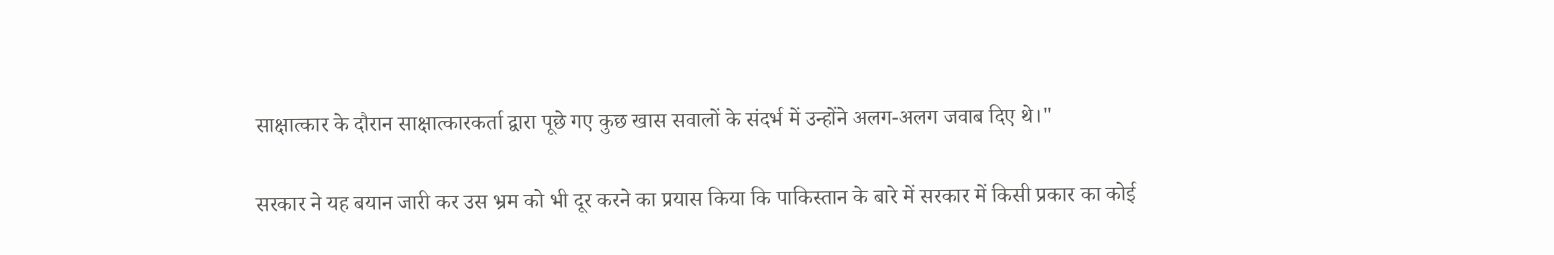साक्षात्कार के दौरान साक्षात्कारकर्ता द्वारा पूछे गए कुछ खास सवालों के संदर्भ में उन्होंने अलग-अलग जवाब दिए थे।"

सरकार ने यह बयान जारी कर उस भ्रम को भी दूर करने का प्रयास किया कि पाकिस्तान के बारे में सरकार में किसी प्रकार का कोई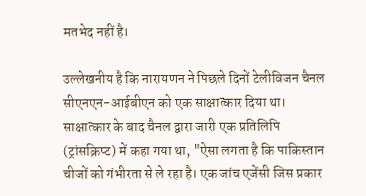मतभेद नहीं है।

उल्लेखनीय है कि नारायणन ने पिछले दिनों टेलीविजन चैनल सीएनएन-आईबीएन को एक साक्षात्कार दिया था। साक्षात्कार के बाद चैनल द्वारा जारी एक प्रतिलिपि (ट्रांसक्रिप्ट) में कहा गया था, "ऐसा लगता है कि पाकिस्तान चीजों को गंभीरता से ले रहा है। एक जांच एजेंसी जिस प्रकार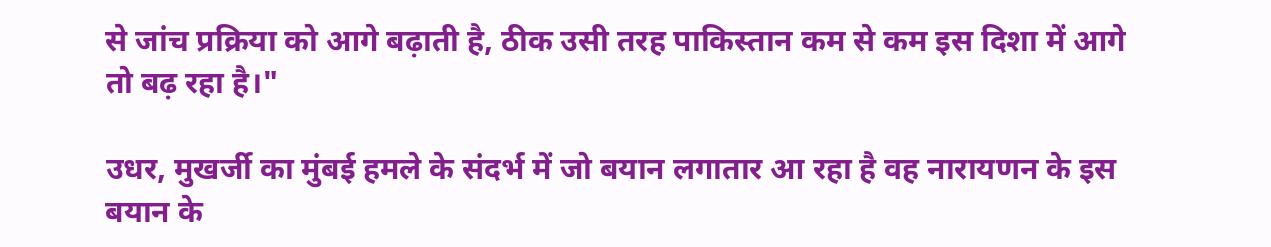से जांच प्रक्रिया को आगे बढ़ाती है, ठीक उसी तरह पाकिस्तान कम से कम इस दिशा में आगे तो बढ़ रहा है।"

उधर, मुखर्जी का मुंबई हमले के संदर्भ में जो बयान लगातार आ रहा है वह नारायणन के इस बयान के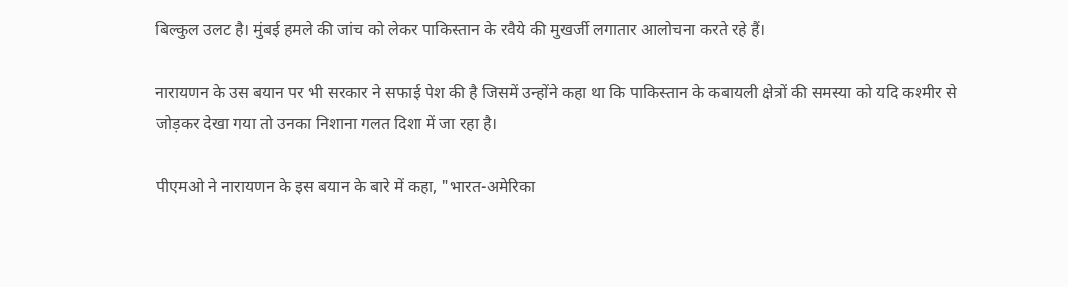बिल्कुल उलट है। मुंबई हमले की जांच को लेकर पाकिस्तान के रवैये की मुखर्जी लगातार आलोचना करते रहे हैं।

नारायणन के उस बयान पर भी सरकार ने सफाई पेश की है जिसमें उन्होंने कहा था कि पाकिस्तान के कबायली क्षेत्रों की समस्या को यदि कश्मीर से जोड़कर देखा गया तो उनका निशाना गलत दिशा में जा रहा है।

पीएमओ ने नारायणन के इस बयान के बारे में कहा, "भारत-अमेरिका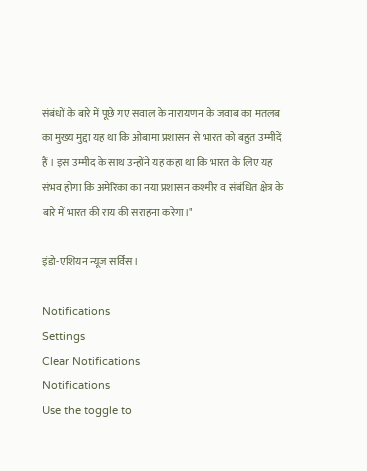संबंधों के बारे में पूछे गए सवाल के नारायणन के जवाब का मतलब का मुख्य मुद्दा यह था कि ओबामा प्रशासन से भारत को बहुत उम्मीदें हैं । इस उम्मीद के साथ उन्होंने यह कहा था कि भारत के लिए यह संभव होगा कि अमेरिका का नया प्रशासन कश्मीर व संबंधित क्षेत्र के बारे में भारत की राय की सराहना करेगा।"

इंडो-एशियन न्यूज सर्विस।

Notifications
Settings
Clear Notifications
Notifications
Use the toggle to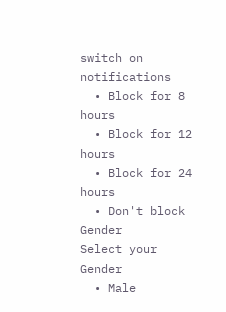switch on notifications
  • Block for 8 hours
  • Block for 12 hours
  • Block for 24 hours
  • Don't block
Gender
Select your Gender
  • Male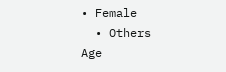• Female
  • Others
Age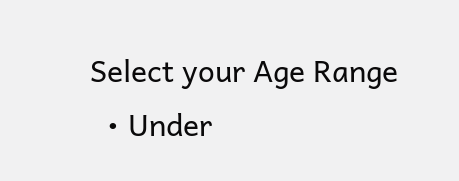Select your Age Range
  • Under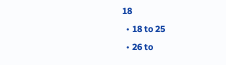18
  • 18 to 25
  • 26 to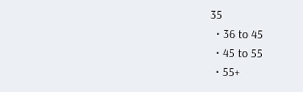35
  • 36 to 45
  • 45 to 55
  • 55+